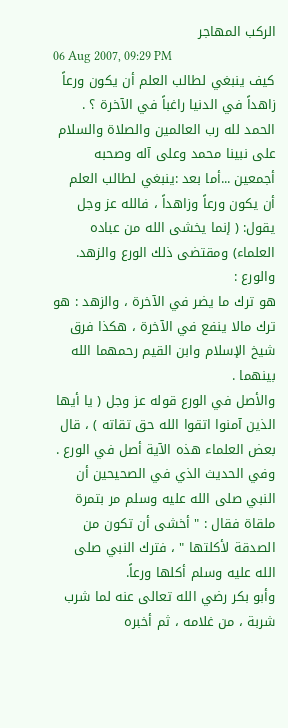الركب المهاجر
06 Aug 2007, 09:29 PM
كيف ينبغي لطالب العلم أن يكون ورعاً زاهداً في الدنيا راغباً في الآخرة ؟ .
الحمد لله رب العالمين والصلاة والسلام على نبينا محمد وعلى آله وصحبه أجمعين ...أما بعد :ينبغي لطالب العلم أن يكون ورعاً وزاهداً ، فالله عز وجل يقول: ( إنما يخشى الله من عباده العلماء) ومقتضى ذلك الورع والزهد.
والورع :
هو ترك ما يضر في الآخرة ، والزهد : هو ترك مالا ينفع في الآخرة ، هكذا فرق شيخ الإسلام وابن القيم رحمهما الله بينهما .
والأصل في الورع قوله عز وجل ( يا أيها الذين آمنوا اتقوا الله حق تقاته ) ، قال بعض العلماء هذه الآية أصل في الورع .
وفي الحديث الذي في الصحيحين أن النبي صلى الله عليه وسلم مر بتمرة ملقاة فقال : " أخشى أن تكون من الصدقة لأكلتها " ، فترك النبي صلى الله عليه وسلم أكلها ورعاً.
وأبو بكر رضي الله تعالى عنه لما شرب شربة ، من غلامه ، ثم أخبره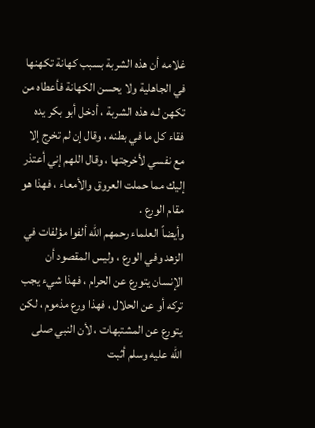غلامه أن هذه الشربة بسبب كهانة تكهنها في الجاهلية ولا يحسن الكهانة فأعطاه من تكهن لـه هذه الشربة ، أدخل أبو بكر يده فقاء كل ما في بطنه ، وقال إن لم تخرج إلا مع نفسي لأخرجتها ، وقال اللهم إني أعتذر إليك مما حملت العروق والأمعاء ، فهذا هو مقام الورع .
وأيضاً العلماء رحمهم الله ألفوا مؤلفات في الزهد وفي الورع ، وليس المقصود أن الإنسان يتورع عن الحرام ، فهذا شيء يجب تركه أو عن الحلال ، فهذا ورع مذموم ، لكن يتورع عن المشتبهات ، لأن النبي صلى الله عليه وسلم أثبت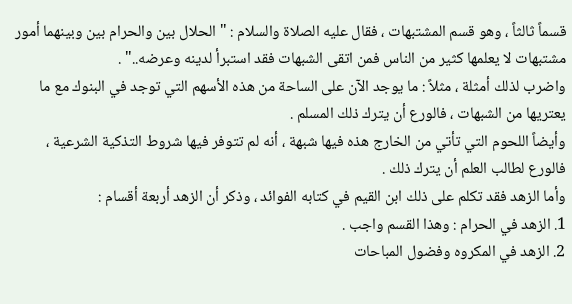قسماً ثالثاً ، وهو قسم المشتبهات ، فقال عليه الصلاة والسلام : " الحلال بين والحرام بين وبينهما أمور مشتبهات لا يعلمها كثير من الناس فمن اتقى الشبهات فقد استبرأ لدينه وعرضه.." .
واضرب لذلك أمثلة ، مثلاً : ما يوجد الآن على الساحة من هذه الأسهم التي توجد في البنوك مع ما يعتريها من الشبهات ، فالورع أن يترك ذلك المسلم .
وأيضاً اللحوم التي تأتي من الخارج هذه فيها شبهة ، أنه لم تتوفر فيها شروط التذكية الشرعية ، فالورع لطالب العلم أن يترك ذلك .
وأما الزهد فقد تكلم على ذلك ابن القيم في كتابه الفوائد ، وذكر أن الزهد أربعة أقسام :
1. الزهد في الحرام : وهذا القسم واجب .
2. الزهد في المكروه وفضول المباحات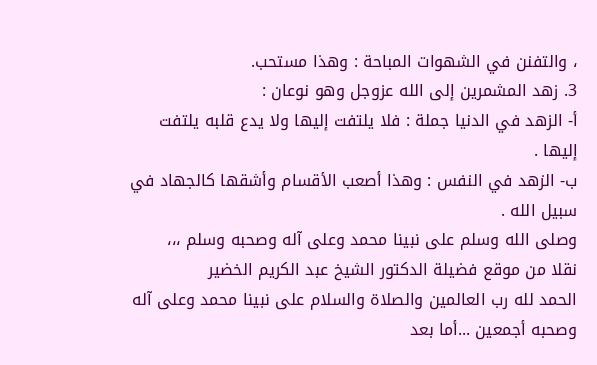، والتفنن في الشهوات المباحة : وهذا مستحب.
3. زهد المشمرين إلى الله عزوجل وهو نوعان :
أ- الزهد في الدنيا جملة : فلا يلتفت إليها ولا يدع قلبه يلتفت إليها .
ب- الزهد في النفس : وهذا أصعب الأقسام وأشقها كالجهاد في سبيل الله .
وصلى الله وسلم على نبينا محمد وعلى آله وصحبه وسلم ،،،
نقلا من موقع فضيلة الدكتور الشيخ عبد الكريم الخضير
الحمد لله رب العالمين والصلاة والسلام على نبينا محمد وعلى آله وصحبه أجمعين ...أما بعد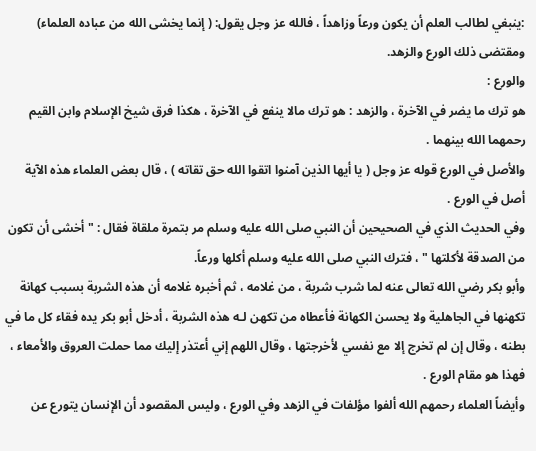:ينبغي لطالب العلم أن يكون ورعاً وزاهداً ، فالله عز وجل يقول: ( إنما يخشى الله من عباده العلماء) ومقتضى ذلك الورع والزهد.
والورع :
هو ترك ما يضر في الآخرة ، والزهد : هو ترك مالا ينفع في الآخرة ، هكذا فرق شيخ الإسلام وابن القيم رحمهما الله بينهما .
والأصل في الورع قوله عز وجل ( يا أيها الذين آمنوا اتقوا الله حق تقاته ) ، قال بعض العلماء هذه الآية أصل في الورع .
وفي الحديث الذي في الصحيحين أن النبي صلى الله عليه وسلم مر بتمرة ملقاة فقال : " أخشى أن تكون من الصدقة لأكلتها " ، فترك النبي صلى الله عليه وسلم أكلها ورعاً.
وأبو بكر رضي الله تعالى عنه لما شرب شربة ، من غلامه ، ثم أخبره غلامه أن هذه الشربة بسبب كهانة تكهنها في الجاهلية ولا يحسن الكهانة فأعطاه من تكهن لـه هذه الشربة ، أدخل أبو بكر يده فقاء كل ما في بطنه ، وقال إن لم تخرج إلا مع نفسي لأخرجتها ، وقال اللهم إني أعتذر إليك مما حملت العروق والأمعاء ، فهذا هو مقام الورع .
وأيضاً العلماء رحمهم الله ألفوا مؤلفات في الزهد وفي الورع ، وليس المقصود أن الإنسان يتورع عن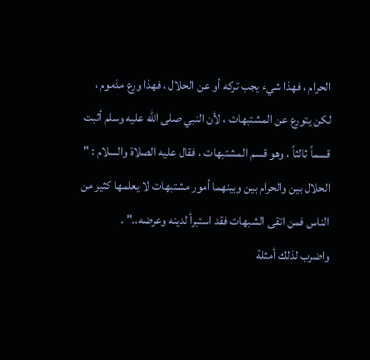الحرام ، فهذا شيء يجب تركه أو عن الحلال ، فهذا ورع مذموم ، لكن يتورع عن المشتبهات ، لأن النبي صلى الله عليه وسلم أثبت قسماً ثالثاً ، وهو قسم المشتبهات ، فقال عليه الصلاة والسلام : " الحلال بين والحرام بين وبينهما أمور مشتبهات لا يعلمها كثير من الناس فمن اتقى الشبهات فقد استبرأ لدينه وعرضه.." .
واضرب لذلك أمثلة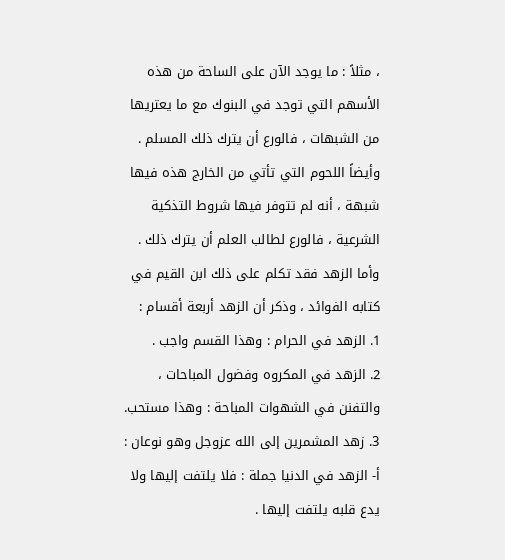، مثلاً : ما يوجد الآن على الساحة من هذه الأسهم التي توجد في البنوك مع ما يعتريها من الشبهات ، فالورع أن يترك ذلك المسلم .
وأيضاً اللحوم التي تأتي من الخارج هذه فيها شبهة ، أنه لم تتوفر فيها شروط التذكية الشرعية ، فالورع لطالب العلم أن يترك ذلك .
وأما الزهد فقد تكلم على ذلك ابن القيم في كتابه الفوائد ، وذكر أن الزهد أربعة أقسام :
1. الزهد في الحرام : وهذا القسم واجب .
2. الزهد في المكروه وفضول المباحات ، والتفنن في الشهوات المباحة : وهذا مستحب.
3. زهد المشمرين إلى الله عزوجل وهو نوعان :
أ- الزهد في الدنيا جملة : فلا يلتفت إليها ولا يدع قلبه يلتفت إليها .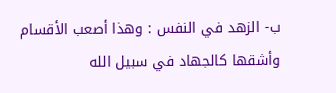ب- الزهد في النفس : وهذا أصعب الأقسام وأشقها كالجهاد في سبيل الله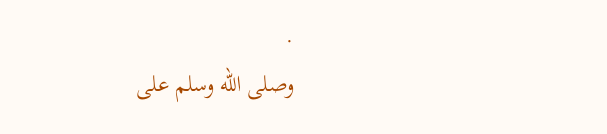.
وصلى الله وسلم على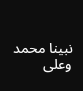نبينا محمد وعلى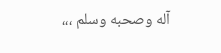آله وصحبه وسلم ،،،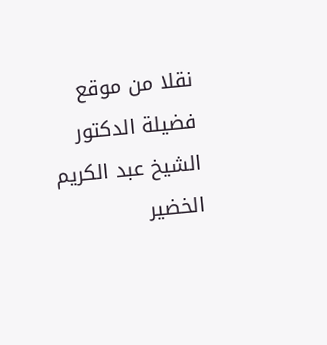نقلا من موقع فضيلة الدكتور الشيخ عبد الكريم الخضير